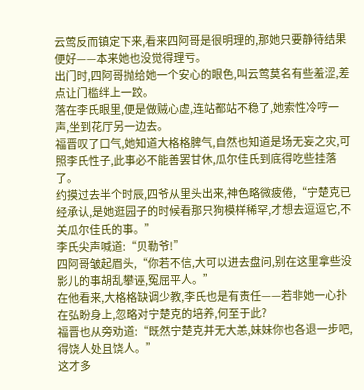云莺反而镇定下来,看来四阿哥是很明理的,那她只要静待结果便好——本来她也没觉得理亏。
出门时,四阿哥抛给她一个安心的眼色,叫云莺莫名有些羞涩,差点让门槛绊上一跤。
落在李氏眼里,便是做贼心虚,连站都站不稳了,她索性冷哼一声,坐到花厅另一边去。
福晋叹了口气,她知道大格格脾气,自然也知道是场无妄之灾,可照李氏性子,此事必不能善罢甘休,瓜尔佳氏到底得吃些挂落了。
约摸过去半个时辰,四爷从里头出来,神色略微疲倦,“宁楚克已经承认,是她逛园子的时候看那只狗模样稀罕,才想去逗逗它,不关瓜尔佳氏的事。”
李氏尖声喊道:“贝勒爷!”
四阿哥皱起眉头,“你若不信,大可以进去盘问,别在这里拿些没影儿的事胡乱攀诬,冤屈平人。”
在他看来,大格格缺调少教,李氏也是有责任——若非她一心扑在弘盼身上,忽略对宁楚克的培养,何至于此?
福晋也从旁劝道:“既然宁楚克并无大恙,妹妹你也各退一步吧,得饶人处且饶人。”
这才多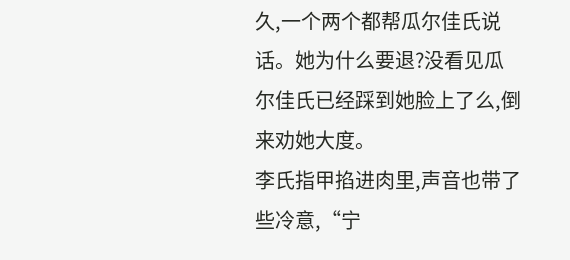久,一个两个都帮瓜尔佳氏说话。她为什么要退?没看见瓜尔佳氏已经踩到她脸上了么,倒来劝她大度。
李氏指甲掐进肉里,声音也带了些冷意,“宁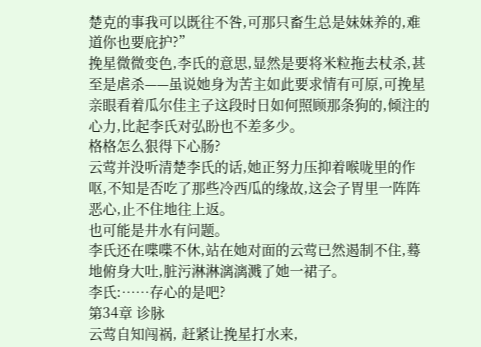楚克的事我可以既往不咎,可那只畜生总是妹妹养的,难道你也要庇护?”
挽星微微变色,李氏的意思,显然是要将米粒拖去杖杀,甚至是虐杀——虽说她身为苦主如此要求情有可原,可挽星亲眼看着瓜尔佳主子这段时日如何照顾那条狗的,倾注的心力,比起李氏对弘盼也不差多少。
格格怎么狠得下心肠?
云莺并没听清楚李氏的话,她正努力压抑着喉咙里的作呕,不知是否吃了那些冷西瓜的缘故,这会子胃里一阵阵恶心,止不住地往上返。
也可能是井水有问题。
李氏还在喋喋不休,站在她对面的云莺已然遏制不住,蓦地俯身大吐,脏污淋淋漓漓溅了她一裙子。
李氏:……存心的是吧?
第34章 诊脉
云莺自知闯祸, 赶紧让挽星打水来,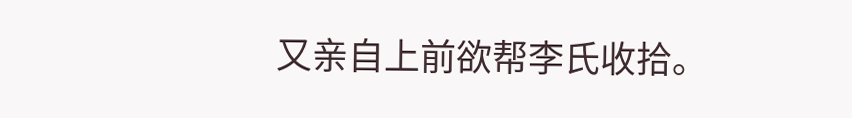又亲自上前欲帮李氏收拾。